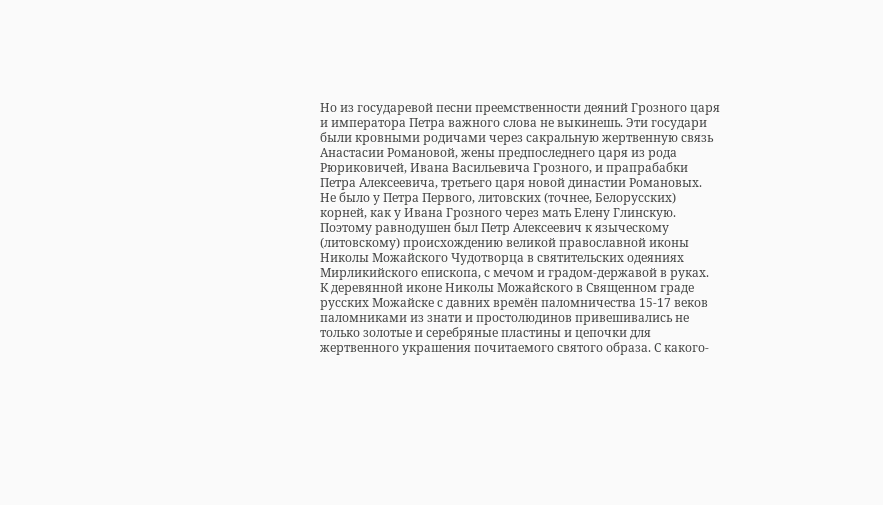Но из государевой песни преемственности деяний Грозного царя и императора Петра важного слова не выкинешь. Эти государи были кровными родичами через сакральную жертвенную связь Анастасии Романовой, жены предпоследнего царя из рода Рюриковичей, Ивана Васильевича Грозного, и прапрабабки Петра Алексеевича, третьего царя новой династии Романовых. Не было у Петра Первого, литовских (точнее, Белорусских) корней, как у Ивана Грозного через мать Елену Глинскую. Поэтому равнодушен был Петр Алексеевич к языческому (литовскому) происхождению великой православной иконы Николы Можайского Чудотворца в святительских одеяниях Мирликийского епископа, с мечом и градом-державой в руках.
К деревянной иконе Николы Можайского в Священном граде русских Можайске с давних времён паломничества 15-17 веков паломниками из знати и простолюдинов привешивались не только золотые и серебряные пластины и цепочки для жертвенного украшения почитаемого святого образа. С какого-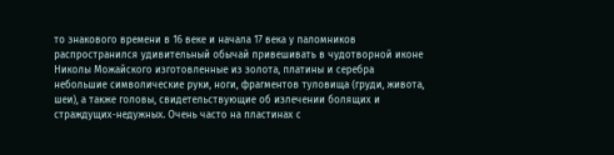то знакового времени в 16 веке и начала 17 века у паломников распространился удивительный обычай привешивать в чудотворной иконе Николы Можайского изготовленные из золота, платины и серебра небольшие символические руки, ноги, фрагментов туловища (груди, живота, шеи), а также головы, свидетельствующие об излечении болящих и страждущих-недужных. Очень часто на пластинах с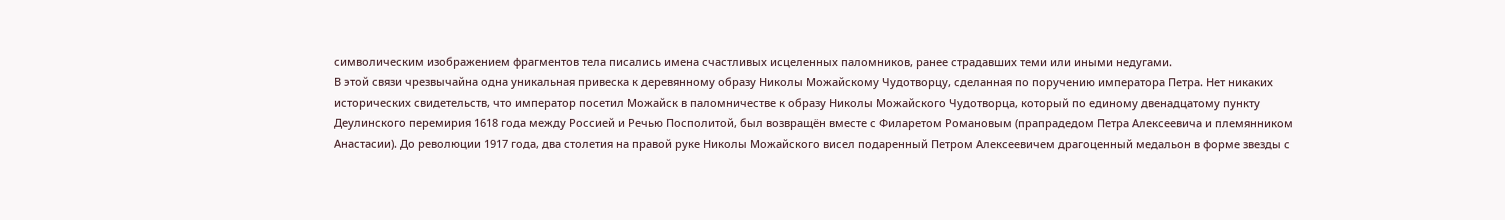символическим изображением фрагментов тела писались имена счастливых исцеленных паломников, ранее страдавших теми или иными недугами.
В этой связи чрезвычайна одна уникальная привеска к деревянному образу Николы Можайскому Чудотворцу, сделанная по поручению императора Петра. Нет никаких исторических свидетельств, что император посетил Можайск в паломничестве к образу Николы Можайского Чудотворца, который по единому двенадцатому пункту Деулинского перемирия 1618 года между Россией и Речью Посполитой, был возвращён вместе с Филаретом Романовым (прапрадедом Петра Алексеевича и племянником Анастасии). До революции 1917 года, два столетия на правой руке Николы Можайского висел подаренный Петром Алексеевичем драгоценный медальон в форме звезды с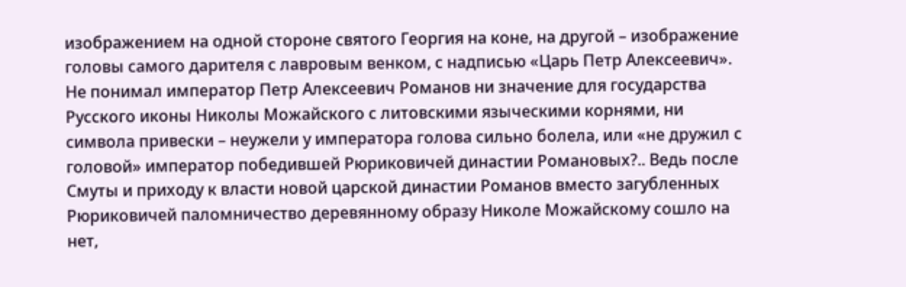изображением на одной стороне святого Георгия на коне, на другой – изображение головы самого дарителя с лавровым венком, с надписью «Царь Петр Алексеевич».
Не понимал император Петр Алексеевич Романов ни значение для государства Русского иконы Николы Можайского с литовскими языческими корнями, ни символа привески – неужели у императора голова сильно болела, или «не дружил с головой» император победившей Рюриковичей династии Романовых?.. Ведь после Смуты и приходу к власти новой царской династии Романов вместо загубленных Рюриковичей паломничество деревянному образу Николе Можайскому сошло на нет,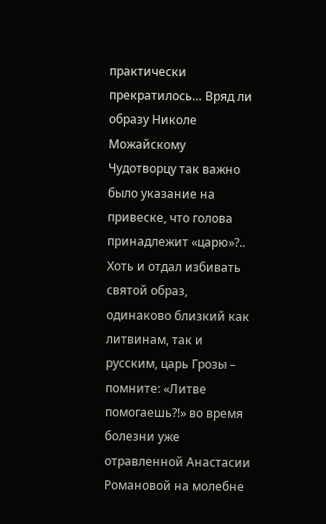практически прекратилось… Вряд ли образу Николе Можайскому Чудотворцу так важно было указание на привеске, что голова принадлежит «царю»?.. Хоть и отдал избивать святой образ, одинаково близкий как литвинам, так и русским, царь Грозы – помните: «Литве помогаешь?!» во время болезни уже отравленной Анастасии Романовой на молебне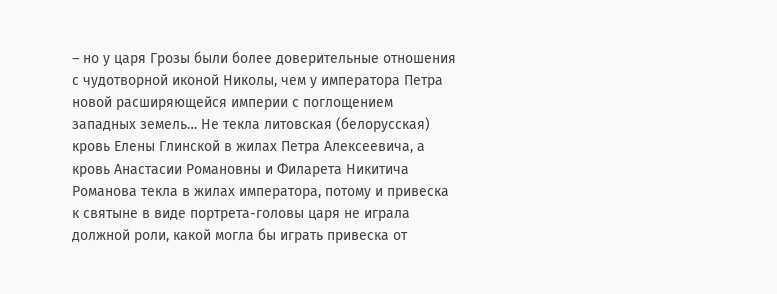– но у царя Грозы были более доверительные отношения с чудотворной иконой Николы, чем у императора Петра новой расширяющейся империи с поглощением западных земель… Не текла литовская (белорусская) кровь Елены Глинской в жилах Петра Алексеевича, а кровь Анастасии Романовны и Филарета Никитича Романова текла в жилах императора, потому и привеска к святыне в виде портрета-головы царя не играла должной роли, какой могла бы играть привеска от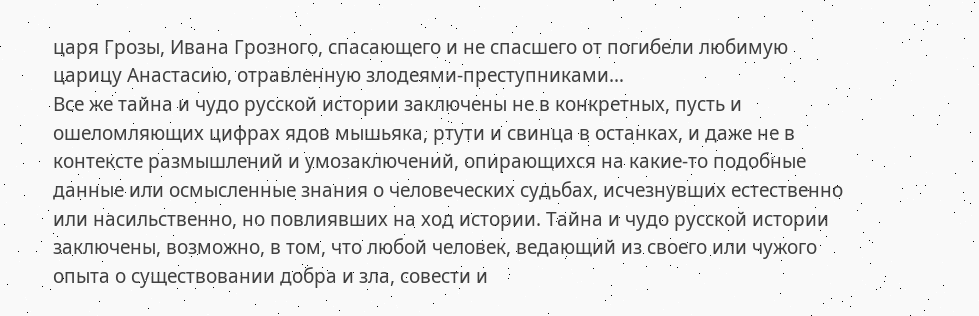царя Грозы, Ивана Грозного, спасающего и не спасшего от погибели любимую царицу Анастасию, отравленную злодеями-преступниками…
Все же тайна и чудо русской истории заключены не в конкретных, пусть и ошеломляющих цифрах ядов мышьяка, ртути и свинца в останках, и даже не в контексте размышлений и умозаключений, опирающихся на какие-то подобные данные или осмысленные знания о человеческих судьбах, исчезнувших естественно или насильственно, но повлиявших на ход истории. Тайна и чудо русской истории заключены, возможно, в том, что любой человек, ведающий из своего или чужого опыта о существовании добра и зла, совести и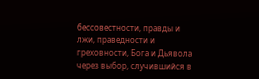бессовестности, правды и лжи, праведности и греховности, Бога и Дьявола через выбор, случившийся в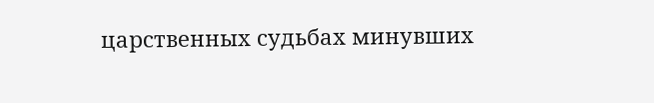царственных судьбах минувших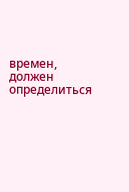времен, должен определиться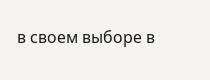в своем выборе в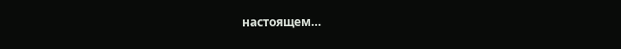настоящем…